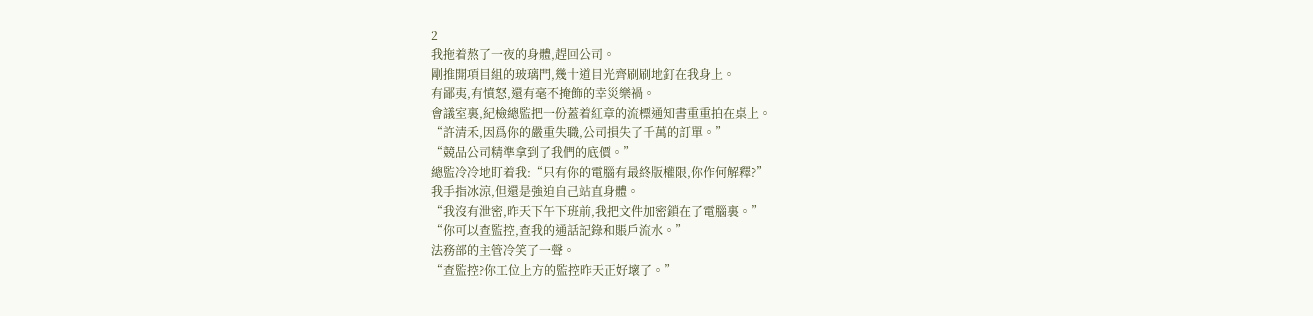2
我拖着熬了一夜的身體,趕回公司。
剛推開項目組的玻璃門,幾十道目光齊刷刷地釘在我身上。
有鄙夷,有憤怒,還有毫不掩飾的幸災樂禍。
會議室裏,紀檢總監把一份蓋着紅章的流標通知書重重拍在桌上。
“許清禾,因爲你的嚴重失職,公司損失了千萬的訂單。”
“競品公司精準拿到了我們的底價。”
總監冷冷地盯着我:“只有你的電腦有最終版權限,你作何解釋?”
我手指冰涼,但還是強迫自己站直身體。
“我沒有泄密,昨天下午下班前,我把文件加密鎖在了電腦裏。”
“你可以查監控,查我的通話記錄和賬戶流水。”
法務部的主管冷笑了一聲。
“查監控?你工位上方的監控昨天正好壞了。”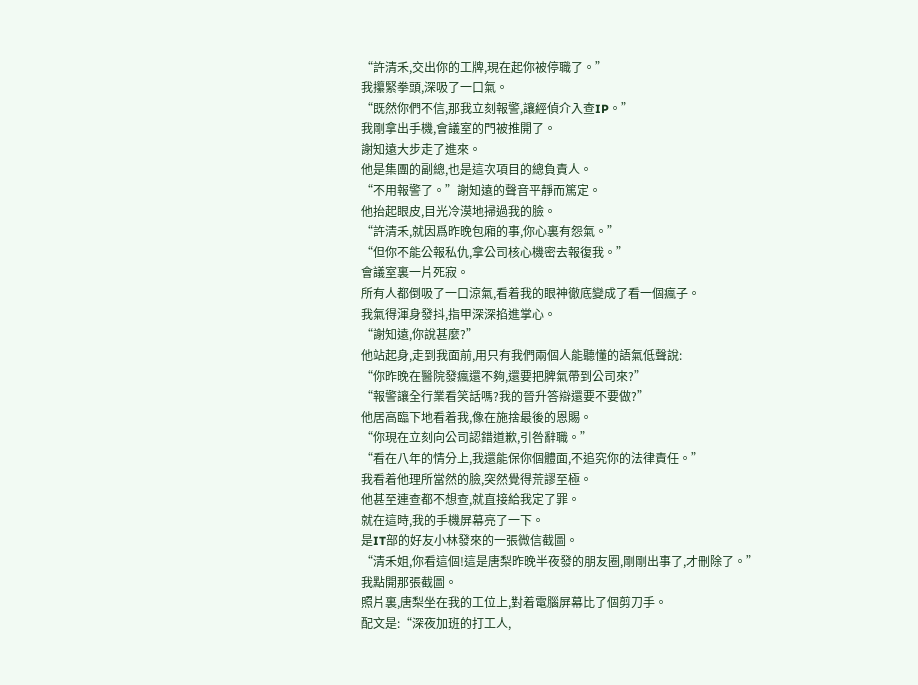“許清禾,交出你的工牌,現在起你被停職了。”
我攥緊拳頭,深吸了一口氣。
“既然你們不信,那我立刻報警,讓經偵介入查IP。”
我剛拿出手機,會議室的門被推開了。
謝知遠大步走了進來。
他是集團的副總,也是這次項目的總負責人。
“不用報警了。”謝知遠的聲音平靜而篤定。
他抬起眼皮,目光冷漠地掃過我的臉。
“許清禾,就因爲昨晚包廂的事,你心裏有怨氣。”
“但你不能公報私仇,拿公司核心機密去報復我。”
會議室裏一片死寂。
所有人都倒吸了一口涼氣,看着我的眼神徹底變成了看一個瘋子。
我氣得渾身發抖,指甲深深掐進掌心。
“謝知遠,你說甚麼?”
他站起身,走到我面前,用只有我們兩個人能聽懂的語氣低聲說:
“你昨晚在醫院發瘋還不夠,還要把脾氣帶到公司來?”
“報警讓全行業看笑話嗎?我的晉升答辯還要不要做?”
他居高臨下地看着我,像在施捨最後的恩賜。
“你現在立刻向公司認錯道歉,引咎辭職。”
“看在八年的情分上,我還能保你個體面,不追究你的法律責任。”
我看着他理所當然的臉,突然覺得荒謬至極。
他甚至連查都不想查,就直接給我定了罪。
就在這時,我的手機屏幕亮了一下。
是IT部的好友小林發來的一張微信截圖。
“清禾姐,你看這個!這是唐梨昨晚半夜發的朋友圈,剛剛出事了,才刪除了。”
我點開那張截圖。
照片裏,唐梨坐在我的工位上,對着電腦屏幕比了個剪刀手。
配文是:“深夜加班的打工人,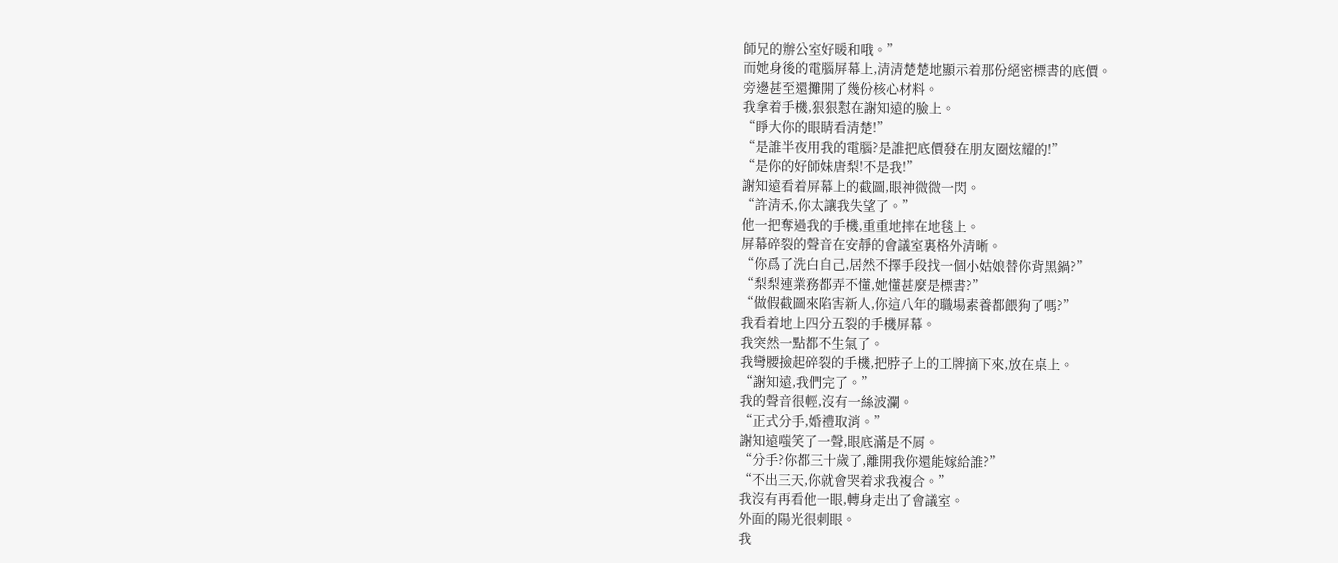師兄的辦公室好暖和哦。”
而她身後的電腦屏幕上,清清楚楚地顯示着那份絕密標書的底價。
旁邊甚至還攤開了幾份核心材料。
我拿着手機,狠狠懟在謝知遠的臉上。
“睜大你的眼睛看清楚!”
“是誰半夜用我的電腦?是誰把底價發在朋友圈炫耀的!”
“是你的好師妹唐梨!不是我!”
謝知遠看着屏幕上的截圖,眼神微微一閃。
“許清禾,你太讓我失望了。”
他一把奪過我的手機,重重地摔在地毯上。
屏幕碎裂的聲音在安靜的會議室裏格外清晰。
“你爲了洗白自己,居然不擇手段找一個小姑娘替你背黑鍋?”
“梨梨連業務都弄不懂,她懂甚麼是標書?”
“做假截圖來陷害新人,你這八年的職場素養都餵狗了嗎?”
我看着地上四分五裂的手機屏幕。
我突然一點都不生氣了。
我彎腰撿起碎裂的手機,把脖子上的工牌摘下來,放在桌上。
“謝知遠,我們完了。”
我的聲音很輕,沒有一絲波瀾。
“正式分手,婚禮取消。”
謝知遠嗤笑了一聲,眼底滿是不屑。
“分手?你都三十歲了,離開我你還能嫁給誰?”
“不出三天,你就會哭着求我複合。”
我沒有再看他一眼,轉身走出了會議室。
外面的陽光很刺眼。
我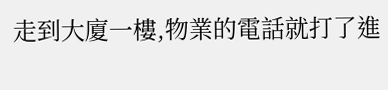走到大廈一樓,物業的電話就打了進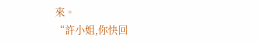來。
“許小姐,你快回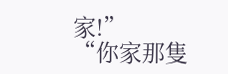家!”
“你家那隻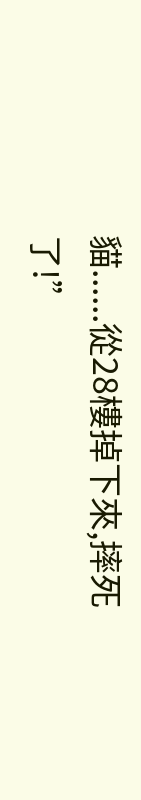貓......從28樓掉下來,摔死了!”